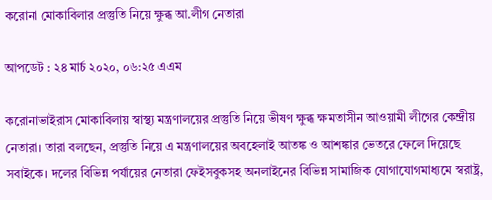করোনা মোকাবিলার প্রস্তুতি নিয়ে ক্ষুব্ধ আ.লীগ নেতারা

আপডেট : ২৪ মার্চ ২০২০, ০৬:২৫ এএম

করোনাভাইরাস মোকাবিলায় স্বাস্থ্য মন্ত্রণালয়ের প্রস্তুতি নিয়ে ভীষণ ক্ষুব্ধ ক্ষমতাসীন আওয়ামী লীগের কেন্দ্রীয় নেতারা। তারা বলছেন, প্রস্তুতি নিয়ে এ মন্ত্রণালয়ের অবহেলাই আতঙ্ক ও আশঙ্কার ভেতরে ফেলে দিয়েছে সবাইকে। দলের বিভিন্ন পর্যায়ের নেতারা ফেইসবুকসহ অনলাইনের বিভিন্ন সামাজিক যোগাযোগমাধ্যমে স্বরাষ্ট্র,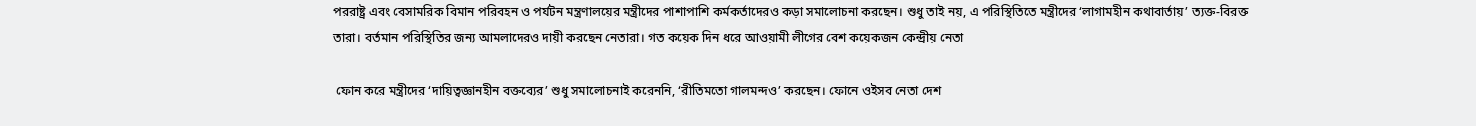পররাষ্ট্র এবং বেসামরিক বিমান পরিবহন ও পর্যটন মন্ত্রণালয়ের মন্ত্রীদের পাশাপাশি কর্মকর্তাদেরও কড়া সমালোচনা করছেন। শুধু তাই নয়, এ পরিস্থিতিতে মন্ত্রীদের ‘লাগামহীন কথাবার্তায়’ ত্যক্ত-বিরক্ত তারা। বর্তমান পরিস্থিতির জন্য আমলাদেরও দায়ী করছেন নেতারা। গত কয়েক দিন ধরে আওয়ামী লীগের বেশ কয়েকজন কেন্দ্রীয় নেতা

 ফোন করে মন্ত্রীদের ‘দায়িত্বজ্ঞানহীন বক্তব্যের’ শুধু সমালোচনাই করেননি, ‘রীতিমতো গালমন্দও’ করছেন। ফোনে ওইসব নেতা দেশ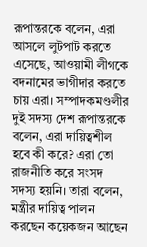রূপান্তরকে বলেন, এরা আসলে লুটপাট করতে এসেছে, আওয়ামী লীগকে বদনামের ভাগীদার করতে চায় এরা। সম্পাদকমণ্ডলীর দুই সদস্য দেশ রূপান্তরকে বলেন, এরা দায়িত্বশীল হবে কী করে? এরা তো রাজনীতি করে সংসদ সদস্য হয়নি। তারা বলেন, মন্ত্রীর দায়িত্ব পালন করছেন কয়েকজন আছেন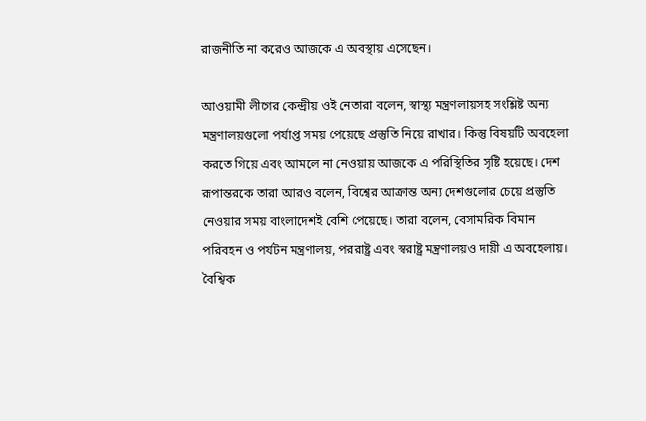রাজনীতি না করেও আজকে এ অবস্থায় এসেছেন।

আওয়ামী লীগের কেন্দ্রীয় ওই নেতারা বলেন, স্বাস্থ্য মন্ত্রণলায়সহ সংশ্লিষ্ট অন্য মন্ত্রণালয়গুলো পর্যাপ্ত সময় পেয়েছে প্রস্তুতি নিয়ে রাখার। কিন্তু বিষয়টি অবহেলা করতে গিয়ে এবং আমলে না নেওয়ায় আজকে এ পরিস্থিতির সৃষ্টি হয়েছে। দেশ রূপান্তরকে তারা আরও বলেন, বিশ্বের আক্রান্ত অন্য দেশগুলোর চেয়ে প্রস্তুতি নেওয়ার সময় বাংলাদেশই বেশি পেয়েছে। তারা বলেন, বেসামরিক বিমান পরিবহন ও পর্যটন মন্ত্রণালয়, পররাষ্ট্র এবং স্বরাষ্ট্র মন্ত্রণালয়ও দায়ী এ অবহেলায়। বৈশ্বিক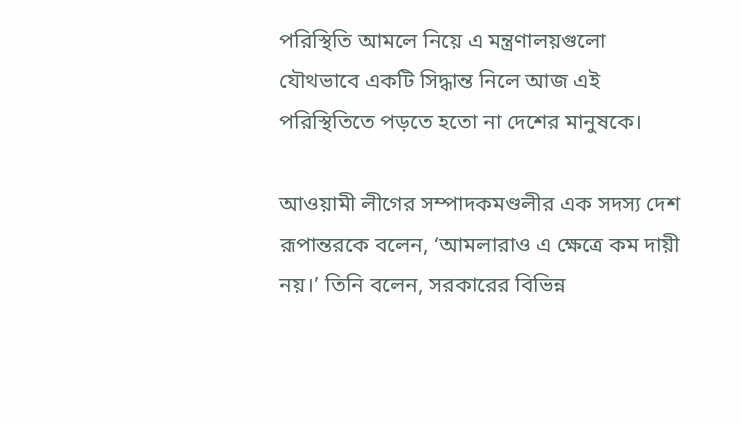পরিস্থিতি আমলে নিয়ে এ মন্ত্রণালয়গুলো যৌথভাবে একটি সিদ্ধান্ত নিলে আজ এই পরিস্থিতিতে পড়তে হতো না দেশের মানুষকে।

আওয়ামী লীগের সম্পাদকমণ্ডলীর এক সদস্য দেশ রূপান্তরকে বলেন, ‘আমলারাও এ ক্ষেত্রে কম দায়ী নয়।’ তিনি বলেন, সরকারের বিভিন্ন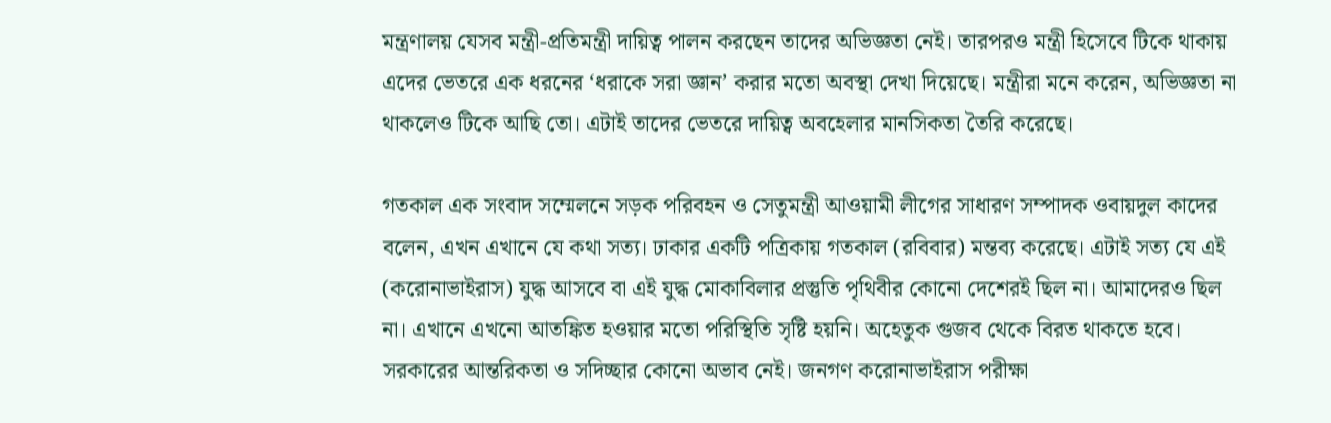মন্ত্রণালয় যেসব মন্ত্রী-প্রতিমন্ত্রী দায়িত্ব পালন করছেন তাদের অভিজ্ঞতা নেই। তারপরও মন্ত্রী হিসেবে টিকে থাকায় এদের ভেতরে এক ধরনের ‘ধরাকে সরা জ্ঞান’ করার মতো অবস্থা দেখা দিয়েছে। মন্ত্রীরা মনে করেন, অভিজ্ঞতা না থাকলেও টিকে আছি তো। এটাই তাদের ভেতরে দায়িত্ব অবহেলার মানসিকতা তৈরি করেছে।

গতকাল এক সংবাদ সম্মেলনে সড়ক পরিবহন ও সেতুমন্ত্রী আওয়ামী লীগের সাধারণ সম্পাদক ওবায়দুল কাদের বলেন, এখন এখানে যে কথা সত্য। ঢাকার একটি পত্রিকায় গতকাল (রবিবার) মন্তব্য করেছে। এটাই সত্য যে এই (করোনাভাইরাস) যুদ্ধ আসবে বা এই যুদ্ধ মোকাবিলার প্রস্তুতি পৃথিবীর কোনো দেশেরই ছিল না। আমাদেরও ছিল না। এখানে এখনো আতঙ্কিত হওয়ার মতো পরিস্থিতি সৃষ্টি হয়নি। অহেতুক গুজব থেকে বিরত থাকতে হবে। সরকারের আন্তরিকতা ও সদিচ্ছার কোনো অভাব নেই। জনগণ করোনাভাইরাস পরীক্ষা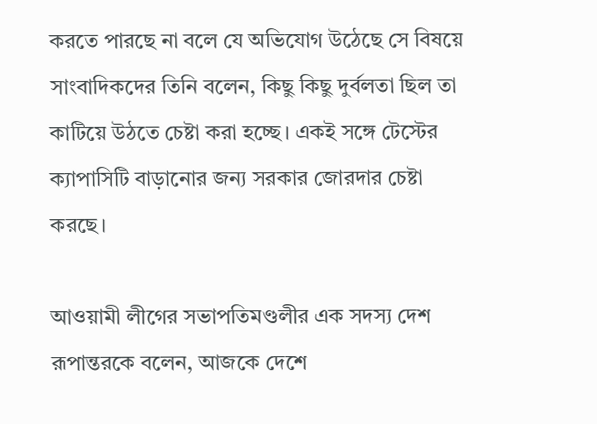করতে পারছে না বলে যে অভিযোগ উঠেছে সে বিষয়ে সাংবাদিকদের তিনি বলেন, কিছু কিছু দুর্বলতা ছিল তা কাটিয়ে উঠতে চেষ্টা করা হচ্ছে। একই সঙ্গে টেস্টের ক্যাপাসিটি বাড়ানোর জন্য সরকার জোরদার চেষ্টা করছে।

আওয়ামী লীগের সভাপতিমণ্ডলীর এক সদস্য দেশ রূপান্তরকে বলেন, আজকে দেশে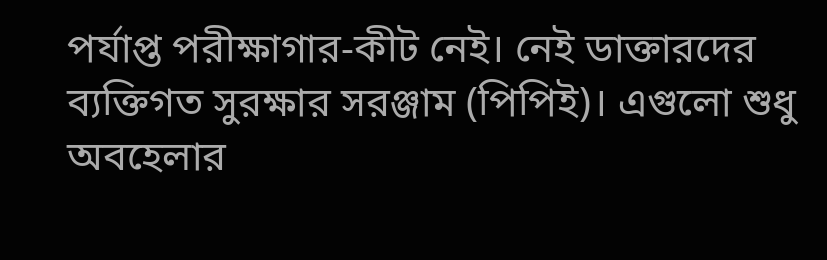পর্যাপ্ত পরীক্ষাগার-কীট নেই। নেই ডাক্তারদের ব্যক্তিগত সুরক্ষার সরঞ্জাম (পিপিই)। এগুলো শুধু অবহেলার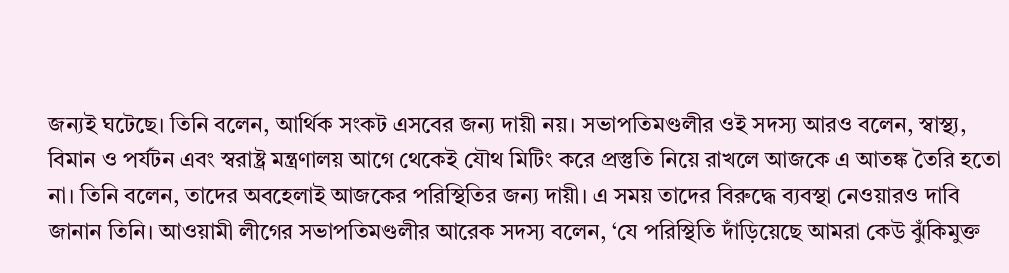জন্যই ঘটেছে। তিনি বলেন, আর্থিক সংকট এসবের জন্য দায়ী নয়। সভাপতিমণ্ডলীর ওই সদস্য আরও বলেন, স্বাস্থ্য, বিমান ও পর্যটন এবং স্বরাষ্ট্র মন্ত্রণালয় আগে থেকেই যৌথ মিটিং করে প্রস্তুতি নিয়ে রাখলে আজকে এ আতঙ্ক তৈরি হতো না। তিনি বলেন, তাদের অবহেলাই আজকের পরিস্থিতির জন্য দায়ী। এ সময় তাদের বিরুদ্ধে ব্যবস্থা নেওয়ারও দাবি জানান তিনি। আওয়ামী লীগের সভাপতিমণ্ডলীর আরেক সদস্য বলেন, ‘যে পরিস্থিতি দাঁড়িয়েছে আমরা কেউ ঝুঁকিমুক্ত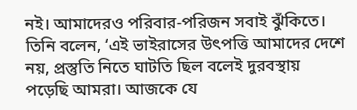নই। আমাদেরও পরিবার-পরিজন সবাই ঝুঁকিতে। তিনি বলেন, ‘এই ভাইরাসের উৎপত্তি আমাদের দেশে নয়, প্রস্তুতি নিতে ঘাটতি ছিল বলেই দুরবস্থায় পড়েছি আমরা। আজকে যে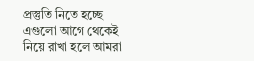প্রস্তুতি নিতে হচ্ছে এগুলো আগে থেকেই নিয়ে রাখা হলে আমরা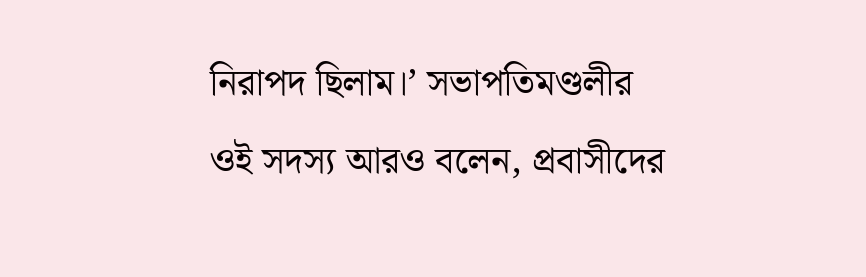নিরাপদ ছিলাম।’ সভাপতিমণ্ডলীর ওই সদস্য আরও বলেন, প্রবাসীদের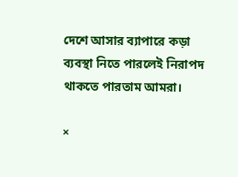দেশে আসার ব্যাপারে কড়া ব্যবস্থা নিতে পারলেই নিরাপদ থাকতে পারতাম আমরা।

×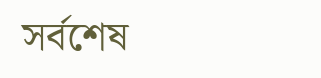সর্বশেষ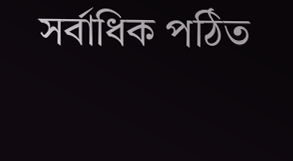সর্বাধিক পঠিত